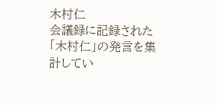木村仁
会議録に記録された「木村仁」の発言を集計してい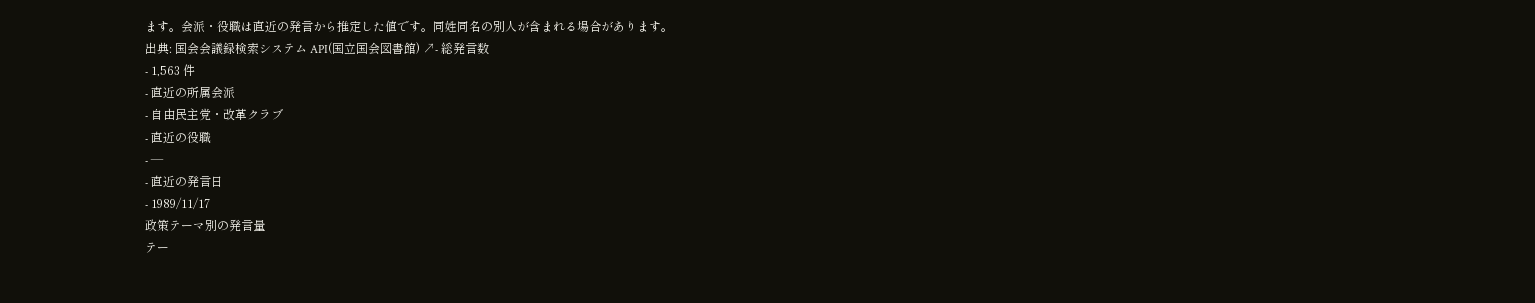ます。会派・役職は直近の発言から推定した値です。同姓同名の別人が含まれる場合があります。
出典: 国会会議録検索システム API(国立国会図書館) ↗- 総発言数
- 1,563 件
- 直近の所属会派
- 自由民主党・改革クラブ
- 直近の役職
- —
- 直近の発言日
- 1989/11/17
政策テーマ別の発言量
テー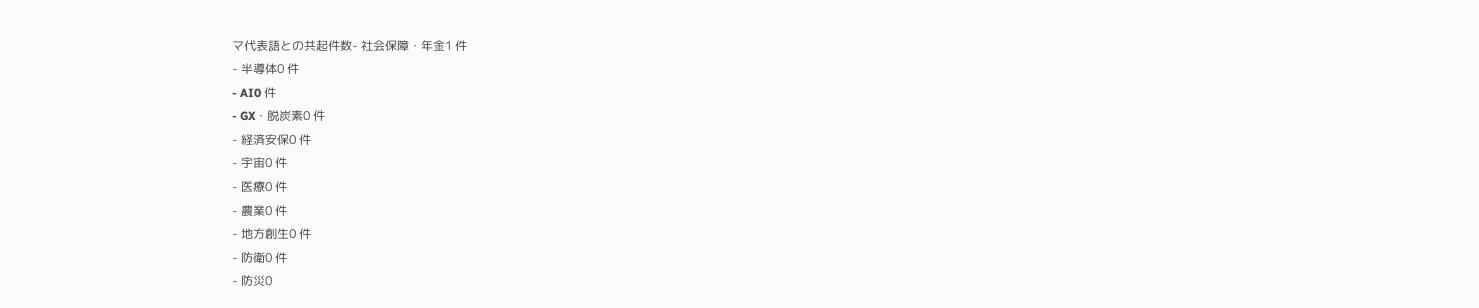マ代表語との共起件数- 社会保障・年金1 件
- 半導体0 件
- AI0 件
- GX・脱炭素0 件
- 経済安保0 件
- 宇宙0 件
- 医療0 件
- 農業0 件
- 地方創生0 件
- 防衛0 件
- 防災0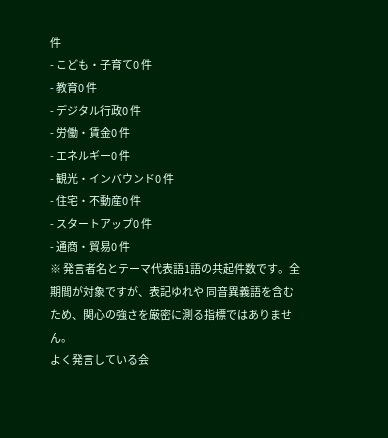件
- こども・子育て0 件
- 教育0 件
- デジタル行政0 件
- 労働・賃金0 件
- エネルギー0 件
- 観光・インバウンド0 件
- 住宅・不動産0 件
- スタートアップ0 件
- 通商・貿易0 件
※ 発言者名とテーマ代表語1語の共起件数です。全期間が対象ですが、表記ゆれや 同音異義語を含むため、関心の強さを厳密に測る指標ではありません。
よく発言している会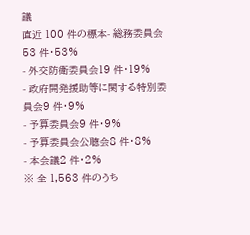議
直近 100 件の標本- 総務委員会53 件・53%
- 外交防衛委員会19 件・19%
- 政府開発援助等に関する特別委員会9 件・9%
- 予算委員会9 件・9%
- 予算委員会公聴会8 件・8%
- 本会議2 件・2%
※ 全 1,563 件のうち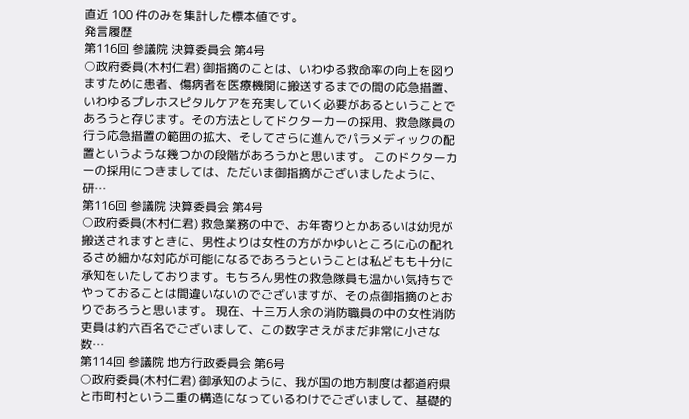直近 100 件のみを集計した標本値です。
発言履歴
第116回 参議院 決算委員会 第4号
○政府委員(木村仁君) 御指摘のことは、いわゆる救命率の向上を図りますために患者、傷病者を医療機関に搬送するまでの間の応急措置、いわゆるプレホスピタルケアを充実していく必要があるということであろうと存じます。その方法としてドクターカーの採用、救急隊員の行う応急措置の範囲の拡大、そしてさらに進んでパラメディックの配置というような幾つかの段階があろうかと思います。 このドクターカーの採用につきましては、ただいま御指摘がございましたように、研…
第116回 参議院 決算委員会 第4号
○政府委員(木村仁君) 救急業務の中で、お年寄りとかあるいは幼児が搬送されますときに、男性よりは女性の方がかゆいところに心の配れるさめ細かな対応が可能になるであろうということは私どもも十分に承知をいたしております。もちろん男性の救急隊員も温かい気持ちでやっておることは間違いないのでございますが、その点御指摘のとおりであろうと思います。 現在、十三万人余の消防職員の中の女性消防吏員は約六百名でございまして、この数字さえがまだ非常に小さな数…
第114回 参議院 地方行政委員会 第6号
○政府委員(木村仁君) 御承知のように、我が国の地方制度は都道府県と市町村という二重の構造になっているわけでございまして、基礎的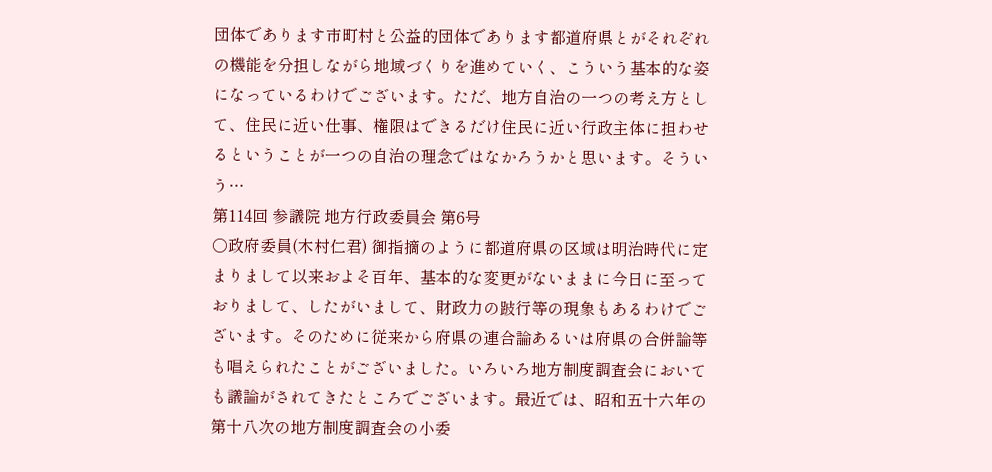団体であります市町村と公益的団体であります都道府県とがそれぞれの機能を分担しながら地域づくりを進めていく、こういう基本的な姿になっているわけでございます。ただ、地方自治の一つの考え方として、住民に近い仕事、権限はできるだけ住民に近い行政主体に担わせるということが一つの自治の理念ではなかろうかと思います。そういう…
第114回 参議院 地方行政委員会 第6号
○政府委員(木村仁君) 御指摘のように都道府県の区域は明治時代に定まりまして以来およそ百年、基本的な変更がないままに今日に至っておりまして、したがいまして、財政力の跛行等の現象もあるわけでございます。そのために従来から府県の連合論あるいは府県の合併論等も唱えられたことがございました。いろいろ地方制度調査会においても議論がされてきたところでございます。最近では、昭和五十六年の第十八次の地方制度調査会の小委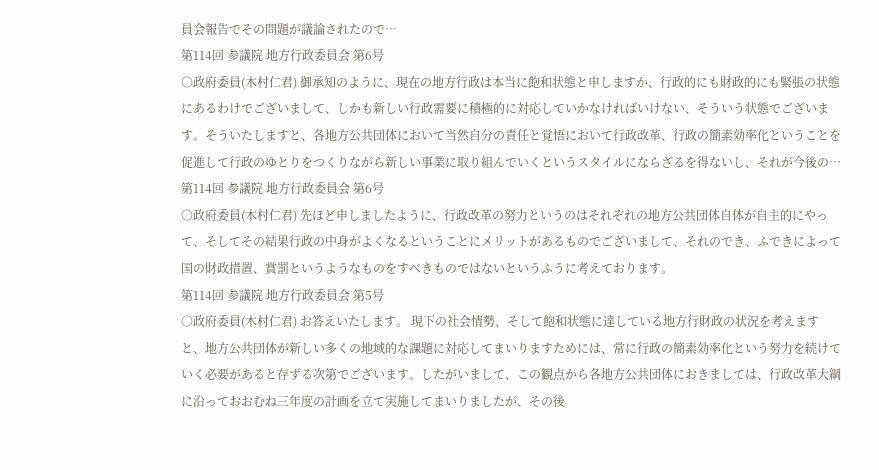員会報告でその問題が議論されたので…
第114回 参議院 地方行政委員会 第6号
○政府委員(木村仁君) 御承知のように、現在の地方行政は本当に飽和状態と申しますか、行政的にも財政的にも緊張の状態にあるわけでございまして、しかも新しい行政需要に積極的に対応していかなければいけない、そういう状態でございます。そういたしますと、各地方公共団体において当然自分の責任と覚悟において行政改革、行政の簡素効率化ということを促進して行政のゆとりをつくりながら新しい事業に取り組んでいくというスタイルにならざるを得ないし、それが今後の…
第114回 参議院 地方行政委員会 第6号
○政府委員(木村仁君) 先ほど申しましたように、行政改革の努力というのはそれぞれの地方公共団体自体が自主的にやって、そしてその結果行政の中身がよくなるということにメリットがあるものでございまして、それのでき、ふできによって国の財政措置、賞罰というようなものをすべきものではないというふうに考えております。
第114回 参議院 地方行政委員会 第5号
○政府委員(木村仁君) お答えいたします。 現下の社会情勢、そして飽和状態に達している地方行財政の状況を考えますと、地方公共団体が新しい多くの地域的な課題に対応してまいりますためには、常に行政の簡素効率化という努力を続けていく必要があると存ずる次第でございます。したがいまして、この観点から各地方公共団体におきましては、行政改革大綱に沿っておおむね三年度の計画を立て実施してまいりましたが、その後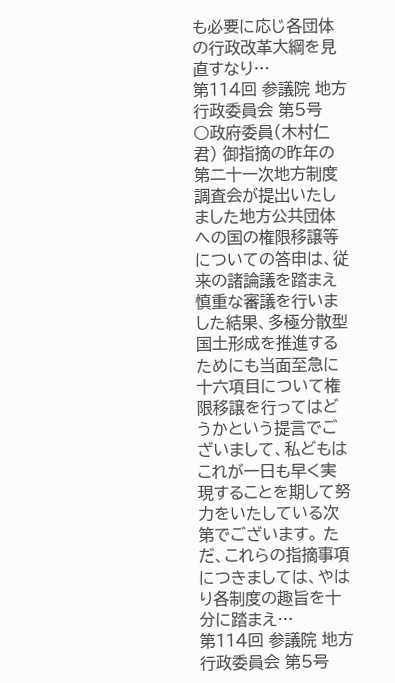も必要に応じ各団体の行政改革大綱を見直すなり…
第114回 参議院 地方行政委員会 第5号
○政府委員(木村仁君) 御指摘の昨年の第二十一次地方制度調査会が提出いたしました地方公共団体への国の権限移譲等についての答申は、従来の諸論議を踏まえ慎重な審議を行いました結果、多極分散型国土形成を推進するためにも当面至急に十六項目について権限移譲を行ってはどうかという提言でございまして、私どもはこれが一日も早く実現することを期して努力をいたしている次第でございます。 ただ、これらの指摘事項につきましては、やはり各制度の趣旨を十分に踏まえ…
第114回 参議院 地方行政委員会 第5号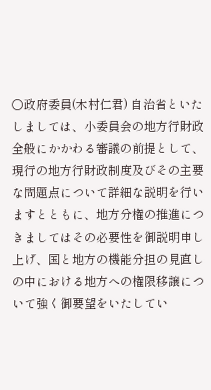○政府委員(木村仁君) 自治省といたしましては、小委員会の地方行財政全般にかかわる審議の前提として、現行の地方行財政制度及びその主要な問題点について詳細な説明を行いますとともに、地方分権の推進につきましてはその必要性を御説明申し上げ、国と地方の機能分担の見直しの中における地方への権限移譲について強く御要望をいたしてい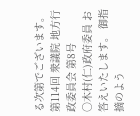る次第でございます。
第114回 衆議院 地方行政委員会 第8号
○木村(仁)政府委員 お答えいたします。 御指摘のよう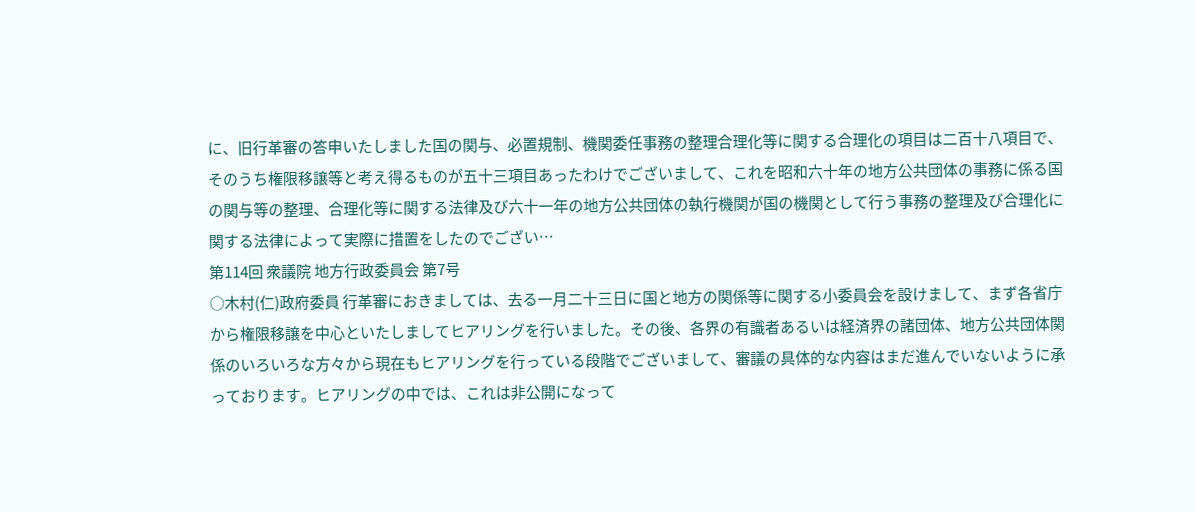に、旧行革審の答申いたしました国の関与、必置規制、機関委任事務の整理合理化等に関する合理化の項目は二百十八項目で、そのうち権限移譲等と考え得るものが五十三項目あったわけでございまして、これを昭和六十年の地方公共団体の事務に係る国の関与等の整理、合理化等に関する法律及び六十一年の地方公共団体の執行機関が国の機関として行う事務の整理及び合理化に関する法律によって実際に措置をしたのでござい…
第114回 衆議院 地方行政委員会 第7号
○木村(仁)政府委員 行革審におきましては、去る一月二十三日に国と地方の関係等に関する小委員会を設けまして、まず各省庁から権限移譲を中心といたしましてヒアリングを行いました。その後、各界の有識者あるいは経済界の諸団体、地方公共団体関係のいろいろな方々から現在もヒアリングを行っている段階でございまして、審議の具体的な内容はまだ進んでいないように承っております。ヒアリングの中では、これは非公開になって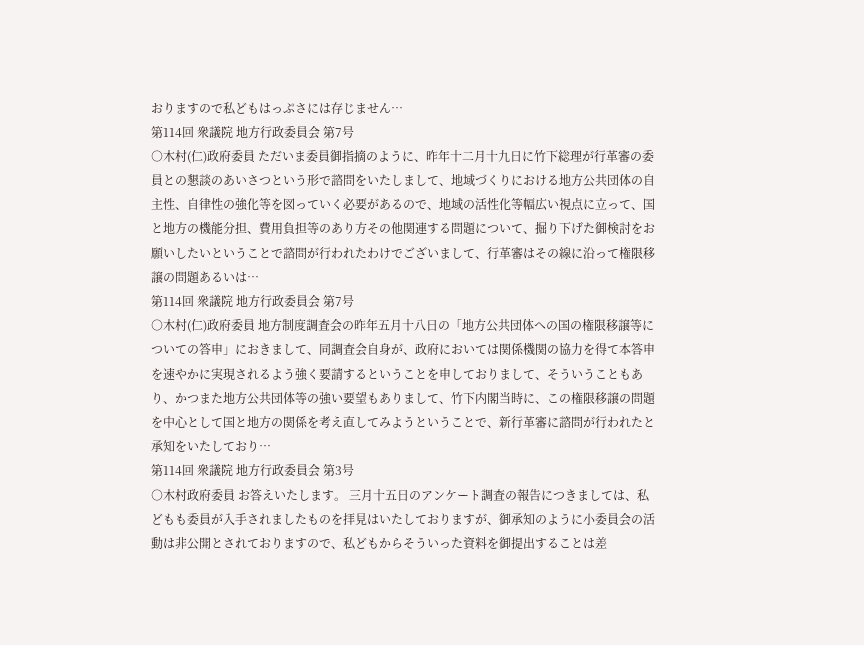おりますので私どもはっぷさには存じません…
第114回 衆議院 地方行政委員会 第7号
○木村(仁)政府委員 ただいま委員御指摘のように、昨年十二月十九日に竹下総理が行革審の委員との懇談のあいさつという形で諮問をいたしまして、地域づくりにおける地方公共団体の自主性、自律性の強化等を図っていく必要があるので、地域の活性化等幅広い視点に立って、国と地方の機能分担、費用負担等のあり方その他関連する問題について、掘り下げた御検討をお願いしたいということで諮問が行われたわけでございまして、行革審はその線に沿って権限移譲の問題あるいは…
第114回 衆議院 地方行政委員会 第7号
○木村(仁)政府委員 地方制度調査会の昨年五月十八日の「地方公共団体への国の権限移譲等についての答申」におきまして、同調査会自身が、政府においては関係機関の協力を得て本答申を速やかに実現されるよう強く要請するということを申しておりまして、そういうこともあり、かつまた地方公共団体等の強い要望もありまして、竹下内閣当時に、この権限移譲の問題を中心として国と地方の関係を考え直してみようということで、新行革審に諮問が行われたと承知をいたしており…
第114回 衆議院 地方行政委員会 第3号
○木村政府委員 お答えいたします。 三月十五日のアンケート調査の報告につきましては、私どもも委員が入手されましたものを拝見はいたしておりますが、御承知のように小委員会の活動は非公開とされておりますので、私どもからそういった資料を御提出することは差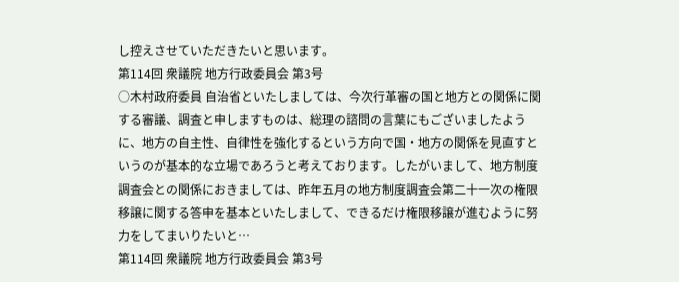し控えさせていただきたいと思います。
第114回 衆議院 地方行政委員会 第3号
○木村政府委員 自治省といたしましては、今次行革審の国と地方との関係に関する審議、調査と申しますものは、総理の諮問の言葉にもございましたように、地方の自主性、自律性を強化するという方向で国・地方の関係を見直すというのが基本的な立場であろうと考えております。したがいまして、地方制度調査会との関係におきましては、昨年五月の地方制度調査会第二十一次の権限移譲に関する答申を基本といたしまして、できるだけ権限移譲が進むように努力をしてまいりたいと…
第114回 衆議院 地方行政委員会 第3号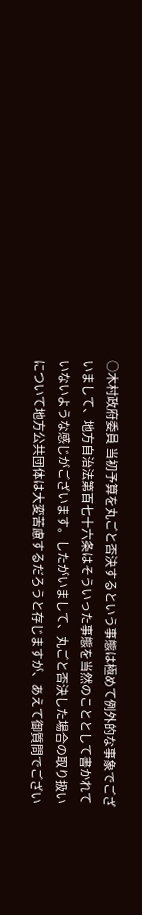○木村政府委員 当初予算を丸ごと否決するという事態は極めて例外的な事象でございまして、地方自治法第百七十六条はそういった事態を当然のこととして書かれていないような感じがございます。したがいまして、丸ごと否決した場合の取り扱いについて地方公共団体は大変苦慮するだろうと存じますが、あえて御質問でござい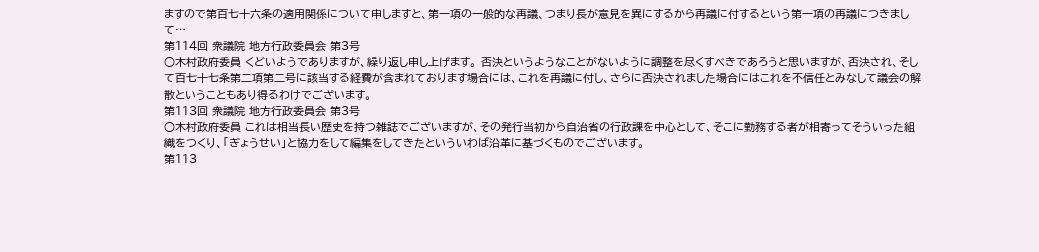ますので第百七十六条の適用関係について申しますと、第一項の一般的な再議、つまり長が意見を異にするから再議に付するという第一項の再議につきまして…
第114回 衆議院 地方行政委員会 第3号
○木村政府委員 くどいようでありますが、繰り返し申し上げます。 否決というようなことがないように調整を尽くすべきであろうと思いますが、否決され、そして百七十七条第二項第二号に該当する経費が含まれております場合には、これを再議に付し、さらに否決されました場合にはこれを不信任とみなして議会の解散ということもあり得るわけでございます。
第113回 衆議院 地方行政委員会 第3号
○木村政府委員 これは相当長い歴史を持つ雑誌でございますが、その発行当初から自治省の行政課を中心として、そこに勤務する者が相寄ってそういった組織をつくり、「ぎょうせい」と協力をして編集をしてきたといういわば沿革に基づくものでございます。
第113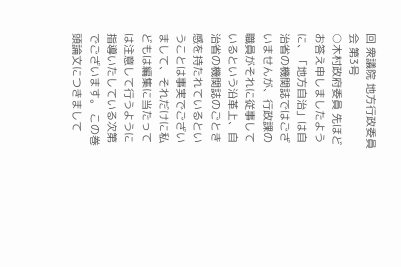回 衆議院 地方行政委員会 第3号
○木村政府委員 先ほどお答え申しましたように、「地方自治」は自治省の機関誌ではございませんが、行政課の職員がそれに従事しているという沿革上、自治省の機関誌のごとき感を持たれているということは事実でございまして、それだけに私どもは編集に当たっては注意して行うように指導いたしている次第でございます。 この巻頭論文につきまして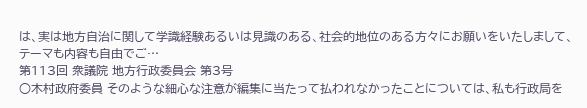は、実は地方自治に関して学識経験あるいは見識のある、社会的地位のある方々にお願いをいたしまして、テーマも内容も自由でご…
第113回 衆議院 地方行政委員会 第3号
○木村政府委員 そのような細心な注意が編集に当たって払われなかったことについては、私も行政局を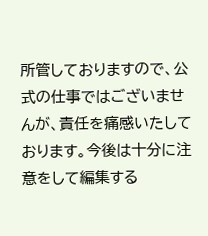所管しておりますので、公式の仕事ではございませんが、責任を痛感いたしております。今後は十分に注意をして編集する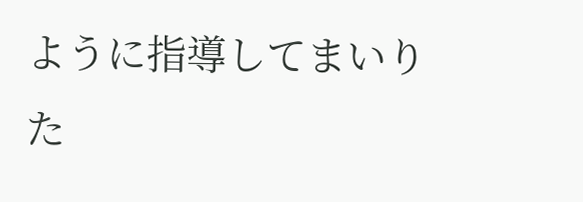ように指導してまいりた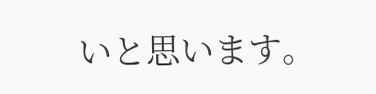いと思います。